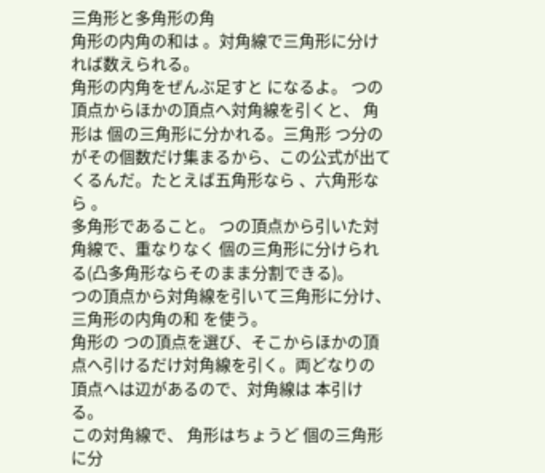三角形と多角形の角
角形の内角の和は 。対角線で三角形に分ければ数えられる。
角形の内角をぜんぶ足すと になるよ。 つの頂点からほかの頂点へ対角線を引くと、 角形は 個の三角形に分かれる。三角形 つ分の がその個数だけ集まるから、この公式が出てくるんだ。たとえば五角形なら 、六角形なら 。
多角形であること。 つの頂点から引いた対角線で、重なりなく 個の三角形に分けられる(凸多角形ならそのまま分割できる)。
つの頂点から対角線を引いて三角形に分け、三角形の内角の和 を使う。
角形の つの頂点を選び、そこからほかの頂点へ引けるだけ対角線を引く。両どなりの 頂点へは辺があるので、対角線は 本引ける。
この対角線で、 角形はちょうど 個の三角形に分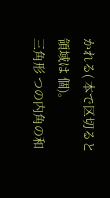かれる( 本で区切ると領域は 個)。
三角形 つの内角の和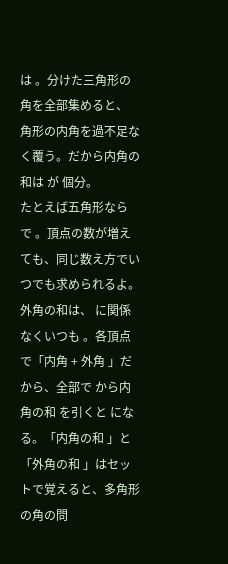は 。分けた三角形の角を全部集めると、 角形の内角を過不足なく覆う。だから内角の和は が 個分。
たとえば五角形なら で 。頂点の数が増えても、同じ数え方でいつでも求められるよ。
外角の和は、 に関係なくいつも 。各頂点で「内角 + 外角 」だから、全部で から内角の和 を引くと になる。「内角の和 」と「外角の和 」はセットで覚えると、多角形の角の問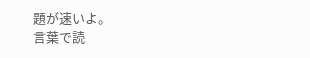題が速いよ。
言葉で読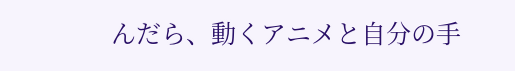んだら、動くアニメと自分の手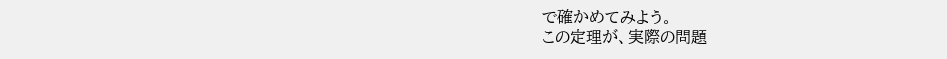で確かめてみよう。
この定理が、実際の問題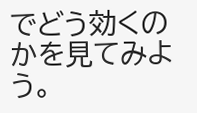でどう効くのかを見てみよう。